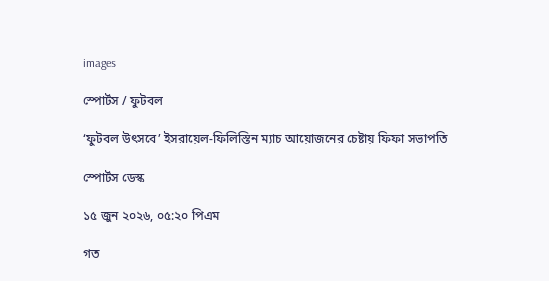images

স্পোর্টস / ফুটবল

‘ফুটবল উৎসবে’ ইসরায়েল-ফিলিস্তিন ম্যাচ আয়োজনের চেষ্টায় ফিফা সভাপতি

স্পোর্টস ডেস্ক

১৫ জুন ২০২৬, ০৫:২০ পিএম

গত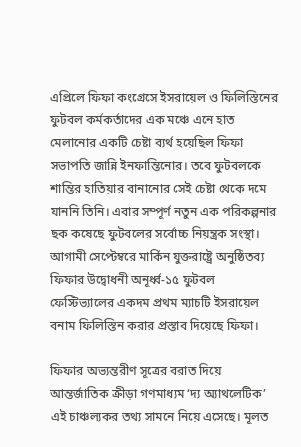এপ্রিলে ফিফা কংগ্রেসে ইসরায়েল ও ফিলিস্তিনের ফুটবল কর্মকর্তাদের এক মঞ্চে এনে হাত মেলানোর একটি চেষ্টা ব্যর্থ হয়েছিল ফিফা সভাপতি জান্নি ইনফান্তিনোর। তবে ফুটবলকে শান্তির হাতিয়ার বানানোর সেই চেষ্টা থেকে দমে যাননি তিনি। এবার সম্পূর্ণ নতুন এক পরিকল্পনার ছক কষেছে ফুটবলের সর্বোচ্চ নিয়ন্ত্রক সংস্থা। আগামী সেপ্টেম্বরে মার্কিন যুক্তরাষ্ট্রে অনুষ্ঠিতব্য ফিফার উদ্বোধনী অনূর্ধ্ব-১৫ ফুটবল ফেস্টিভ্যালের একদম প্রথম ম্যাচটি ইসরায়েল বনাম ফিলিস্তিন করার প্রস্তাব দিয়েছে ফিফা।

ফিফার অভ্যন্তরীণ সূত্রের বরাত দিয়ে আন্তর্জাতিক ক্রীড়া গণমাধ্যম ‘দ্য অ্যাথলেটিক’ এই চাঞ্চল্যকর তথ্য সামনে নিয়ে এসেছে। মূলত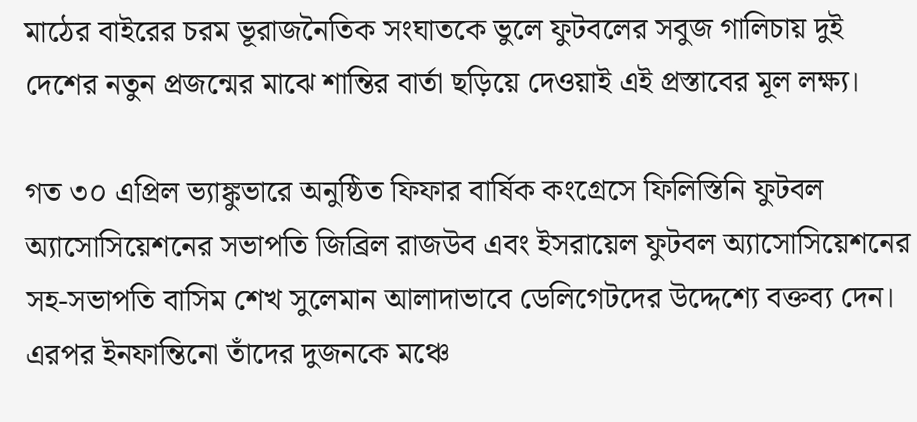মাঠের বাইরের চরম ভূরাজনৈতিক সংঘাতকে ভুলে ফুটবলের সবুজ গালিচায় দুই দেশের নতুন প্রজন্মের মাঝে শান্তির বার্তা ছড়িয়ে দেওয়াই এই প্রস্তাবের মূল লক্ষ্য।

গত ৩০ এপ্রিল ভ্যাঙ্কুভারে অনুষ্ঠিত ফিফার বার্ষিক কংগ্রেসে ফিলিস্তিনি ফুটবল অ্যাসোসিয়েশনের সভাপতি জিব্রিল রাজউব এবং ইসরায়েল ফুটবল অ্যাসোসিয়েশনের সহ-সভাপতি বাসিম শেখ সুলেমান আলাদাভাবে ডেলিগেটদের উদ্দেশ্যে বক্তব্য দেন। এরপর ইনফান্তিনো তাঁদের দুজনকে মঞ্চে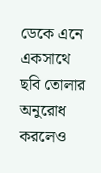ডেকে এনে একসাথে ছবি তোলার অনুরোধ করলেও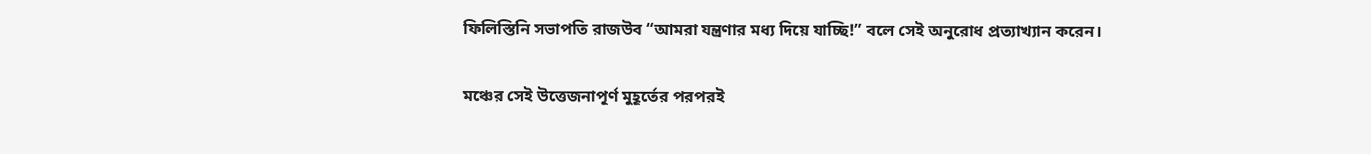ফিলিস্তিনি সভাপতি রাজউব “আমরা যন্ত্রণার মধ্য দিয়ে যাচ্ছি!” বলে সেই অনুরোধ প্রত্যাখ্যান করেন।

মঞ্চের সেই উত্তেজনাপূর্ণ মুহূর্তের পরপরই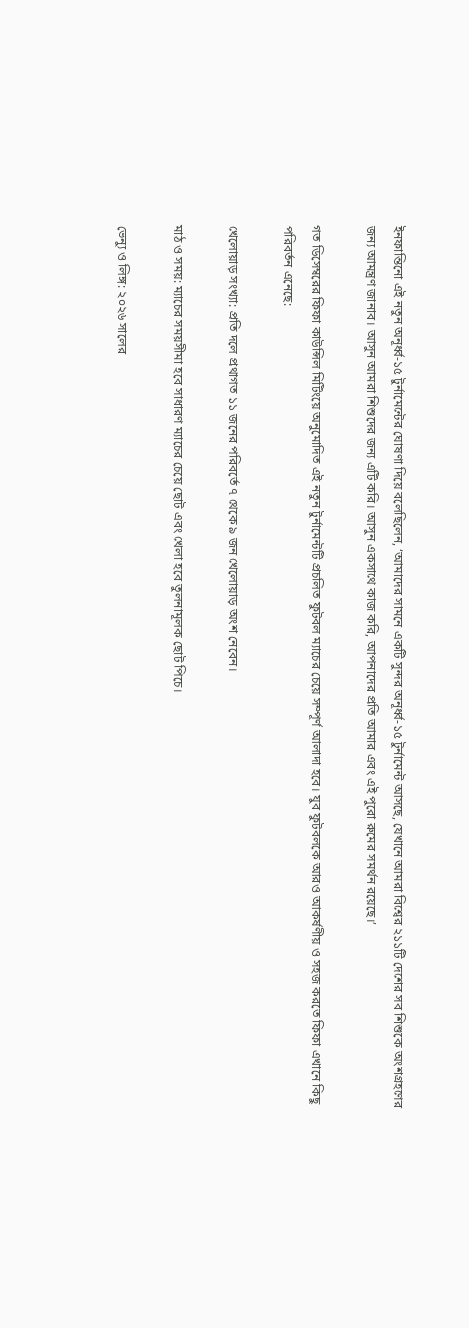ইনফান্তিনো এই নতুন অনূর্ধ্ব-১৫ টুর্নামেন্টের ঘোষণা দিয়ে বলেছিলেন, ‘আমাদের সামনে একটি সুন্দর অনূর্ধ্ব-১৫ টুর্নামেন্ট আসছে, যেখানে আমরা বিশ্বের ২১১টি দেশের সব শিশুকে অংশগ্রহণের জন্য আমন্ত্রণ জানাব। আসুন আমরা শিশুদের জন্য এটি করি। আসুন একসাথে কাজ করি, আপনাদের প্রতি আমার এবং এই পুরো রুমের সমর্থন রয়েছে।’

গত ডিসেম্বরের ফিফা কাউন্সিল মিটিংয়ে অনুমোদিত এই নতুন টুর্নামেন্টটি প্রচলিত ফুটবল ম্যাচের চেয়ে সম্পূর্ণ আলাদা হবে। যুব ফুটবলকে আরও আকর্ষণীয় ও সহজ করতে ফিফা এখানে কিছু পরিবর্তন এনেছে:

খেলোয়াড় সংখ্যা: প্রতি দলে প্রথাগত ১১ জনের পরিবর্তে ৭ থেকে ৯ জন খেলোয়াড় অংশ নেবেন।

মাঠ ও সময়: ম্যাচের সময়সীমা হবে সাধারণ ম্যাচের চেয়ে ছোট এবং খেলা হবে তুলনামূলক ছোট পিচে।

ভেন্যু ও লিঙ্গ: ২০২৬ সালের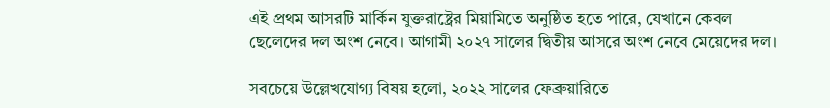এই প্রথম আসরটি মার্কিন যুক্তরাষ্ট্রের মিয়ামিতে অনুষ্ঠিত হতে পারে, যেখানে কেবল ছেলেদের দল অংশ নেবে। আগামী ২০২৭ সালের দ্বিতীয় আসরে অংশ নেবে মেয়েদের দল।

সবচেয়ে উল্লেখযোগ্য বিষয় হলো, ২০২২ সালের ফেব্রুয়ারিতে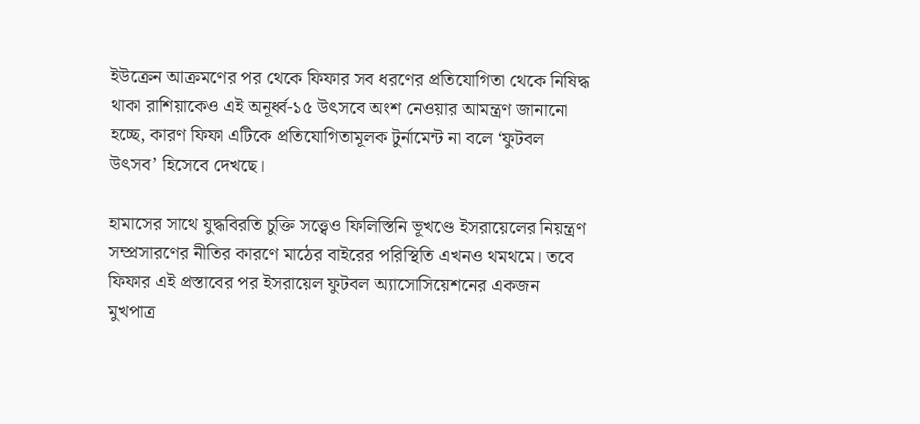ইউক্রেন আক্রমণের পর থেকে ফিফার সব ধরণের প্রতিযোগিতা থেকে নিষিদ্ধ থাকা রাশিয়াকেও এই অনূর্ধ্ব-১৫ উৎসবে অংশ নেওয়ার আমন্ত্রণ জানানো হচ্ছে, কারণ ফিফা এটিকে প্রতিযোগিতামূলক টুর্নামেন্ট না বলে ‘ফুটবল উৎসব’ হিসেবে দেখছে।

হামাসের সাথে যুদ্ধবিরতি চুক্তি সত্ত্বেও ফিলিস্তিনি ভূখণ্ডে ইসরায়েলের নিয়ন্ত্রণ সম্প্রসারণের নীতির কারণে মাঠের বাইরের পরিস্থিতি এখনও থমথমে। তবে ফিফার এই প্রস্তাবের পর ইসরায়েল ফুটবল অ্যাসোসিয়েশনের একজন মুখপাত্র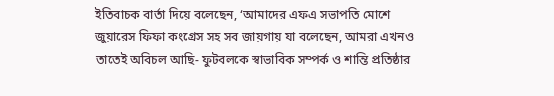ইতিবাচক বার্তা দিয়ে বলেছেন, ‘আমাদের এফএ সভাপতি মোশে জুয়ারেস ফিফা কংগ্রেস সহ সব জায়গায় যা বলেছেন, আমরা এখনও তাতেই অবিচল আছি- ফুটবলকে স্বাভাবিক সম্পর্ক ও শান্তি প্রতিষ্ঠার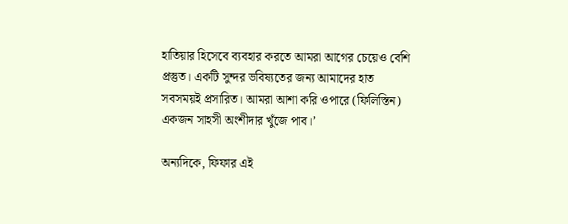হাতিয়ার হিসেবে ব্যবহার করতে আমরা আগের চেয়েও বেশি প্রস্তুত। একটি সুন্দর ভবিষ্যতের জন্য আমাদের হাত সবসময়ই প্রসারিত। আমরা আশা করি ওপারে (ফিলিস্তিন) একজন সাহসী অংশীদার খুঁজে পাব।’

অন্যদিকে, ফিফার এই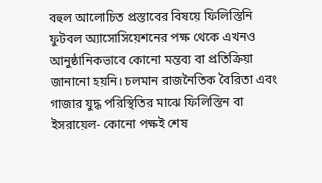বহুল আলোচিত প্রস্তাবের বিষয়ে ফিলিস্তিনি ফুটবল অ্যাসোসিয়েশনের পক্ষ থেকে এখনও আনুষ্ঠানিকভাবে কোনো মন্তব্য বা প্রতিক্রিয়া জানানো হয়নি। চলমান রাজনৈতিক বৈরিতা এবং গাজার যুদ্ধ পরিস্থিতির মাঝে ফিলিস্তিন বা ইসরায়েল- কোনো পক্ষই শেষ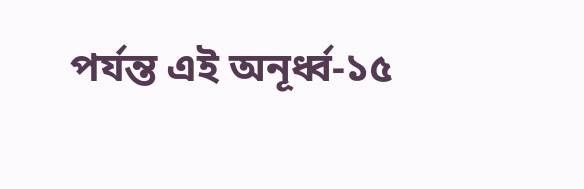পর্যন্ত এই অনূর্ধ্ব-১৫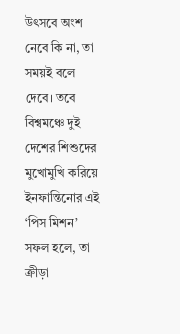উৎসবে অংশ নেবে কি না, তা সময়ই বলে দেবে। তবে বিশ্বমঞ্চে দুই দেশের শিশুদের মুখোমুখি করিয়ে ইনফান্তিনোর এই ‘পিস মিশন’ সফল হলে, তা ক্রীড়া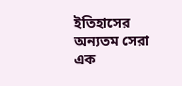ইতিহাসের অন্যতম সেরা এক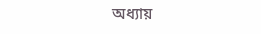অধ্যায়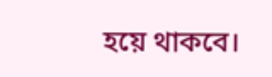হয়ে থাকবে।